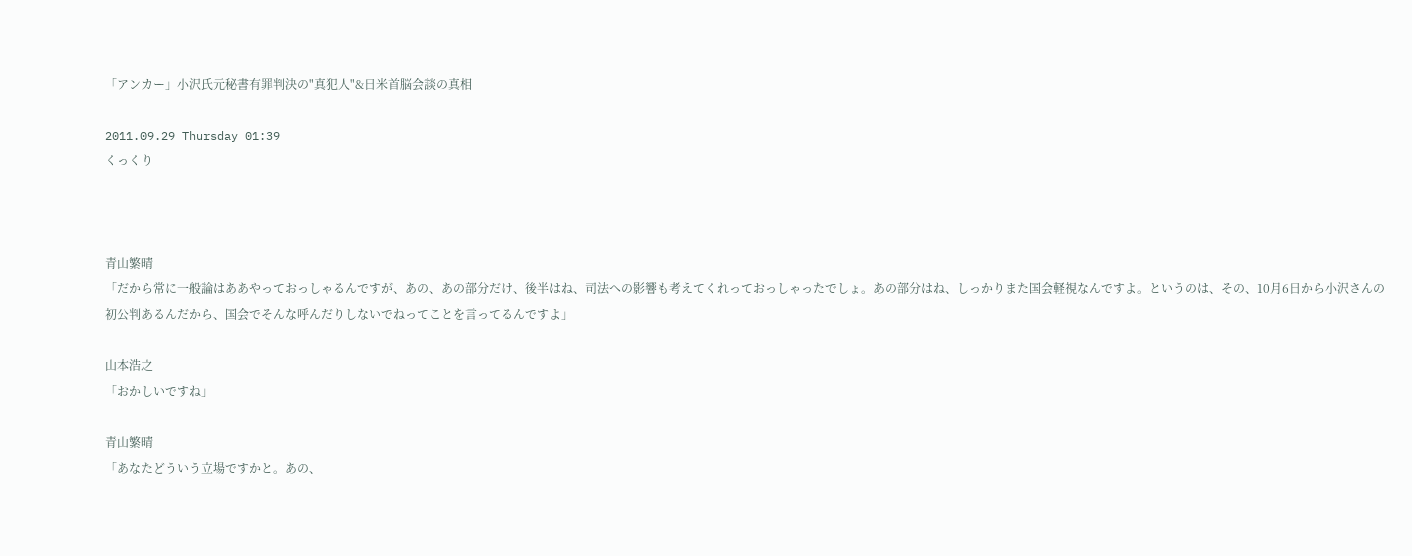「アンカー」小沢氏元秘書有罪判決の"真犯人"&日米首脳会談の真相

2011.09.29 Thursday 01:39
くっくり



青山繁晴
「だから常に一般論はああやっておっしゃるんですが、あの、あの部分だけ、後半はね、司法への影響も考えてくれっておっしゃったでしょ。あの部分はね、しっかりまた国会軽視なんですよ。というのは、その、10月6日から小沢さんの初公判あるんだから、国会でそんな呼んだりしないでねってことを言ってるんですよ」

山本浩之
「おかしいですね」

青山繁晴
「あなたどういう立場ですかと。あの、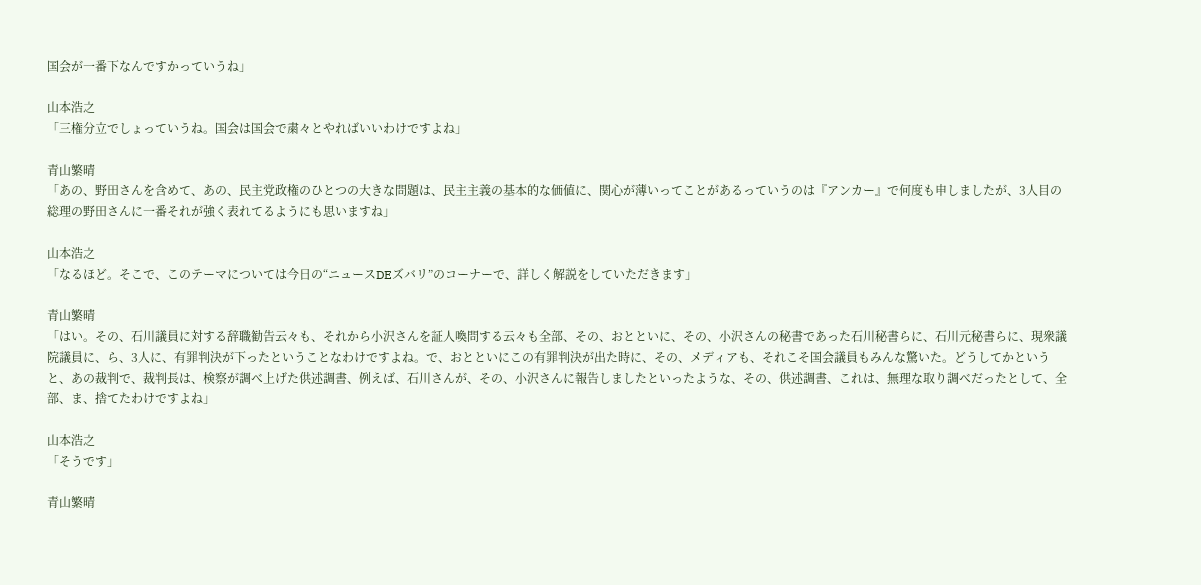国会が一番下なんですかっていうね」

山本浩之
「三権分立でしょっていうね。国会は国会で粛々とやればいいわけですよね」

青山繁晴
「あの、野田さんを含めて、あの、民主党政権のひとつの大きな問題は、民主主義の基本的な価値に、関心が薄いってことがあるっていうのは『アンカー』で何度も申しましたが、3人目の総理の野田さんに一番それが強く表れてるようにも思いますね」

山本浩之
「なるほど。そこで、このテーマについては今日の“ニュースDEズバリ”のコーナーで、詳しく解説をしていただきます」

青山繁晴
「はい。その、石川議員に対する辞職勧告云々も、それから小沢さんを証人喚問する云々も全部、その、おとといに、その、小沢さんの秘書であった石川秘書らに、石川元秘書らに、現衆議院議員に、ら、3人に、有罪判決が下ったということなわけですよね。で、おとといにこの有罪判決が出た時に、その、メディアも、それこそ国会議員もみんな驚いた。どうしてかというと、あの裁判で、裁判長は、検察が調べ上げた供述調書、例えば、石川さんが、その、小沢さんに報告しましたといったような、その、供述調書、これは、無理な取り調べだったとして、全部、ま、捨てたわけですよね」

山本浩之
「そうです」

青山繁晴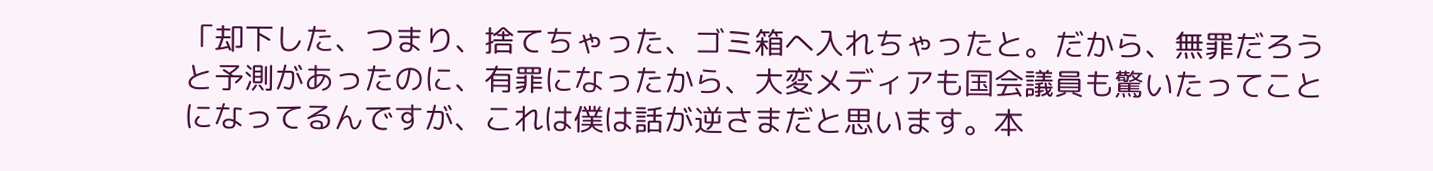「却下した、つまり、捨てちゃった、ゴミ箱へ入れちゃったと。だから、無罪だろうと予測があったのに、有罪になったから、大変メディアも国会議員も驚いたってことになってるんですが、これは僕は話が逆さまだと思います。本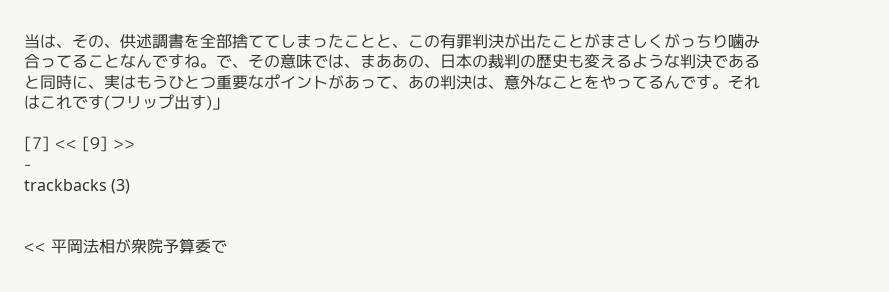当は、その、供述調書を全部捨ててしまったことと、この有罪判決が出たことがまさしくがっちり噛み合ってることなんですね。で、その意味では、まああの、日本の裁判の歴史も変えるような判決であると同時に、実はもうひとつ重要なポイントがあって、あの判決は、意外なことをやってるんです。それはこれです(フリップ出す)」

[7] << [9] >>
-
trackbacks (3)


<< 平岡法相が衆院予算委で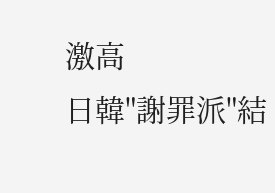激高
日韓"謝罪派"結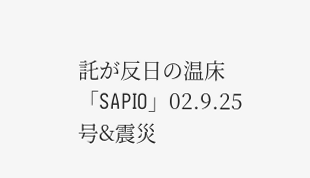託が反日の温床「SAPIO」02.9.25号&震災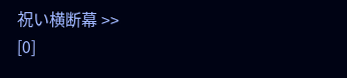祝い横断幕 >>
[0]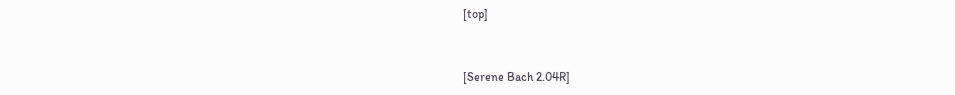[top]


[Serene Bach 2.04R]